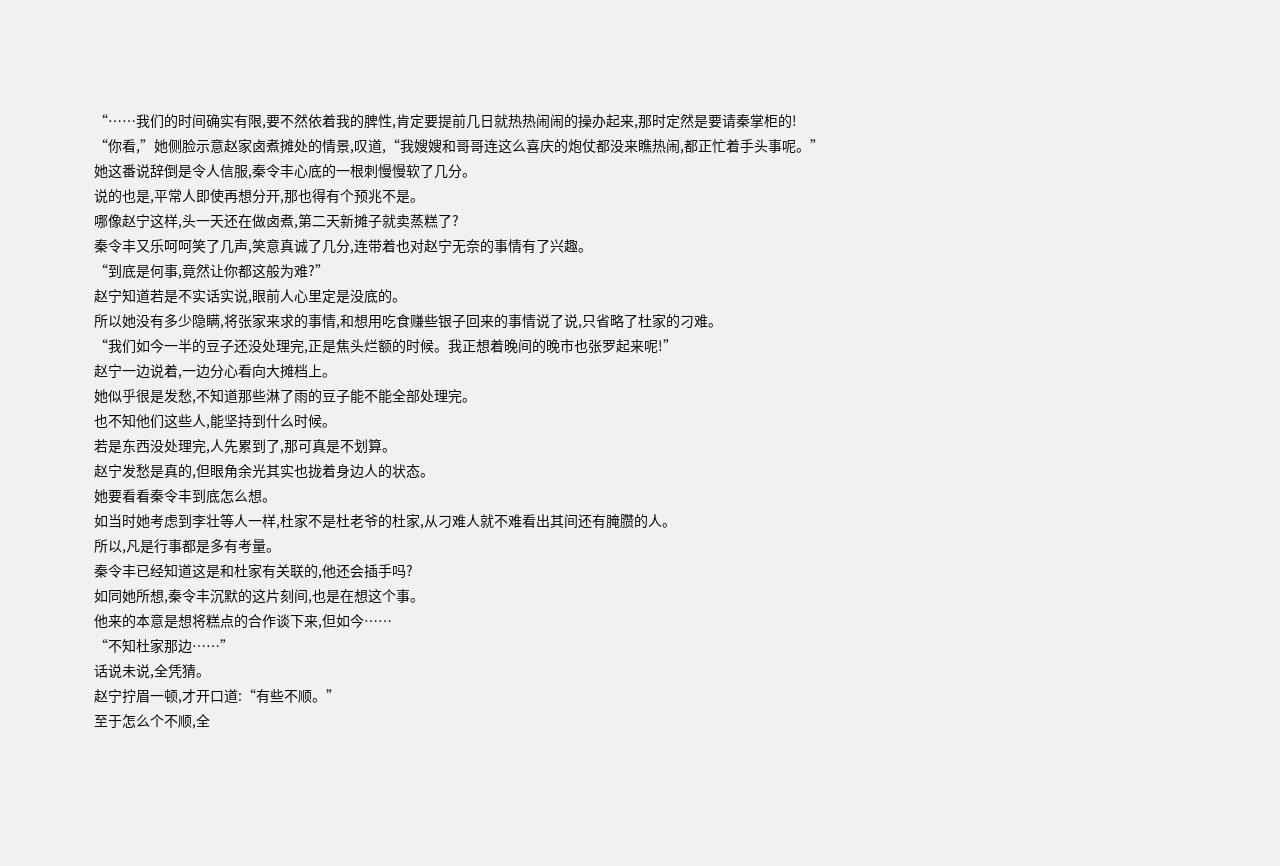“……我们的时间确实有限,要不然依着我的脾性,肯定要提前几日就热热闹闹的操办起来,那时定然是要请秦掌柜的!
“你看,”她侧脸示意赵家卤煮摊处的情景,叹道,“我嫂嫂和哥哥连这么喜庆的炮仗都没来瞧热闹,都正忙着手头事呢。”
她这番说辞倒是令人信服,秦令丰心底的一根刺慢慢软了几分。
说的也是,平常人即使再想分开,那也得有个预兆不是。
哪像赵宁这样,头一天还在做卤煮,第二天新摊子就卖蒸糕了?
秦令丰又乐呵呵笑了几声,笑意真诚了几分,连带着也对赵宁无奈的事情有了兴趣。
“到底是何事,竟然让你都这般为难?”
赵宁知道若是不实话实说,眼前人心里定是没底的。
所以她没有多少隐瞒,将张家来求的事情,和想用吃食赚些银子回来的事情说了说,只省略了杜家的刁难。
“我们如今一半的豆子还没处理完,正是焦头烂额的时候。我正想着晚间的晚市也张罗起来呢!”
赵宁一边说着,一边分心看向大摊档上。
她似乎很是发愁,不知道那些淋了雨的豆子能不能全部处理完。
也不知他们这些人,能坚持到什么时候。
若是东西没处理完,人先累到了,那可真是不划算。
赵宁发愁是真的,但眼角余光其实也拢着身边人的状态。
她要看看秦令丰到底怎么想。
如当时她考虑到李壮等人一样,杜家不是杜老爷的杜家,从刁难人就不难看出其间还有腌臜的人。
所以,凡是行事都是多有考量。
秦令丰已经知道这是和杜家有关联的,他还会插手吗?
如同她所想,秦令丰沉默的这片刻间,也是在想这个事。
他来的本意是想将糕点的合作谈下来,但如今……
“不知杜家那边……”
话说未说,全凭猜。
赵宁拧眉一顿,才开口道:“有些不顺。”
至于怎么个不顺,全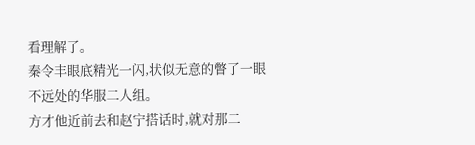看理解了。
秦令丰眼底精光一闪,状似无意的瞥了一眼不远处的华服二人组。
方才他近前去和赵宁搭话时,就对那二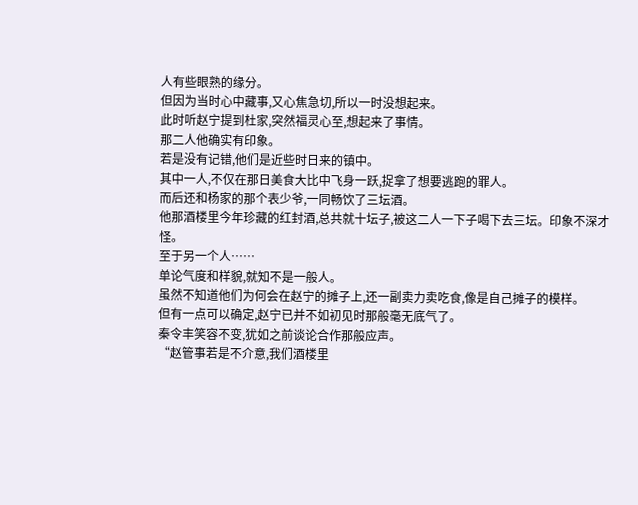人有些眼熟的缘分。
但因为当时心中藏事,又心焦急切,所以一时没想起来。
此时听赵宁提到杜家,突然福灵心至,想起来了事情。
那二人他确实有印象。
若是没有记错,他们是近些时日来的镇中。
其中一人,不仅在那日美食大比中飞身一跃,捉拿了想要逃跑的罪人。
而后还和杨家的那个表少爷,一同畅饮了三坛酒。
他那酒楼里今年珍藏的红封酒,总共就十坛子,被这二人一下子喝下去三坛。印象不深才怪。
至于另一个人……
单论气度和样貌,就知不是一般人。
虽然不知道他们为何会在赵宁的摊子上,还一副卖力卖吃食,像是自己摊子的模样。
但有一点可以确定,赵宁已并不如初见时那般毫无底气了。
秦令丰笑容不变,犹如之前谈论合作那般应声。
“赵管事若是不介意,我们酒楼里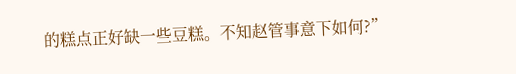的糕点正好缺一些豆糕。不知赵管事意下如何?”